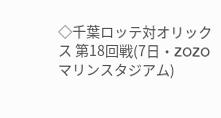◇千葉ロッテ対オリックス 第18回戦(7日・ZOZOマリンスタジアム)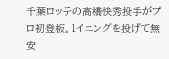千葉ロッテの高橋快秀投手がプロ初登板。1イニングを投げて無安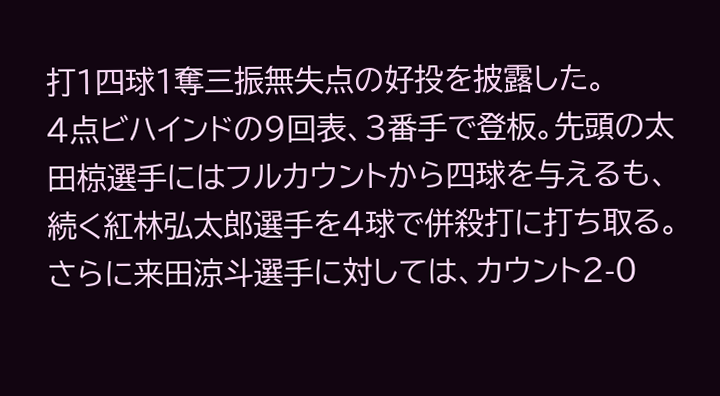打1四球1奪三振無失点の好投を披露した。
4点ビハインドの9回表、3番手で登板。先頭の太田椋選手にはフルカウントから四球を与えるも、続く紅林弘太郎選手を4球で併殺打に打ち取る。さらに来田涼斗選手に対しては、カウント2-0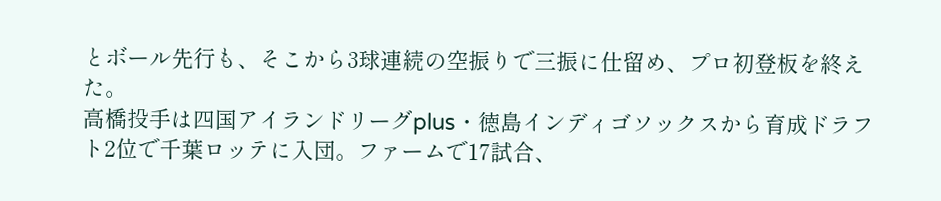とボール先行も、そこから3球連続の空振りで三振に仕留め、プロ初登板を終えた。
高橋投手は四国アイランドリーグplus・徳島インディゴソックスから育成ドラフト2位で千葉ロッテに入団。ファームで17試合、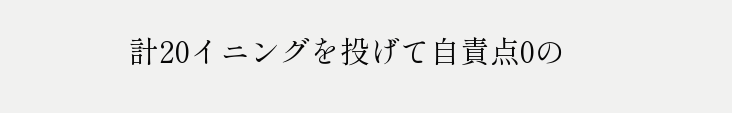計20イニングを投げて自責点0の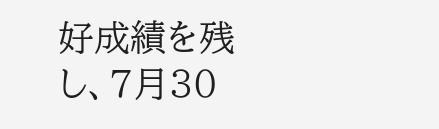好成績を残し、7月30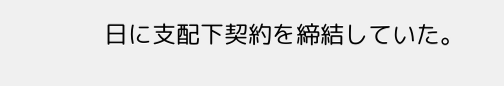日に支配下契約を締結していた。